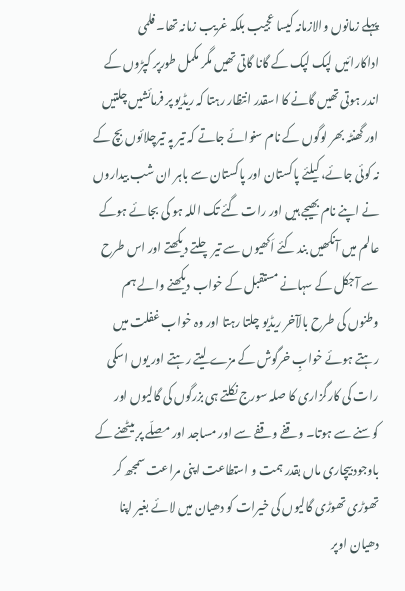پہلے زمانوں والازمانہ کیسا عجیب بلکہ غریب زمانہ تھا۔ فلمی اداکارائیں لپک لپک کے گانا گاتی تھیں مگر مکمل طورپر کپڑوں کے اندر ہوتی تھیں گانے کا اسقدر انتظار رہتا کہ ریڈیو پر فرمائشیں چلتیں اور گھنٹہ بھر لوگوں کے نام سنوائے جاتے کہ تیر پہ تیرچلائوں بچ کے نہ کوئی جائے، کیلئے پاکستان اور پاکستان سے باہر ان شب بیداروں نے اپنے نام بھیجے ہیں اور رات گئے تک اللہ ہو کی بجائے ہوکے عالم میں آنکھیں بند کئے اَکھیوں سے تیر چلتے دیکھتے اور اس طرح سے آجکل کے سہانے مستقبل کے خواب دیکھنے والے ہم وطنوں کی طرح بالآخر ریڈیو چلتا رہتا اور وہ خواب غفلت میں رہتے ہوئے خوابِ خرگوش کے مزے لیتے رہتے اور یوں اسکی رات کی کارگزاری کا صلہ سورج نکلتے ہی بزرگوں کی گالیوں اور کوسنے سے ہوتا۔ وقفے وقفے سے اور مساجد اور مصلّے پر بیٹھنے کے باوجود بیچاری ماں بقدر ہمت و استطاعت اپنی مراعت سمجھ کر تھوڑی تھوڑی گالیوں کی خیرات کو دھیان میں لائے بغیر اپنا دھیان اوپر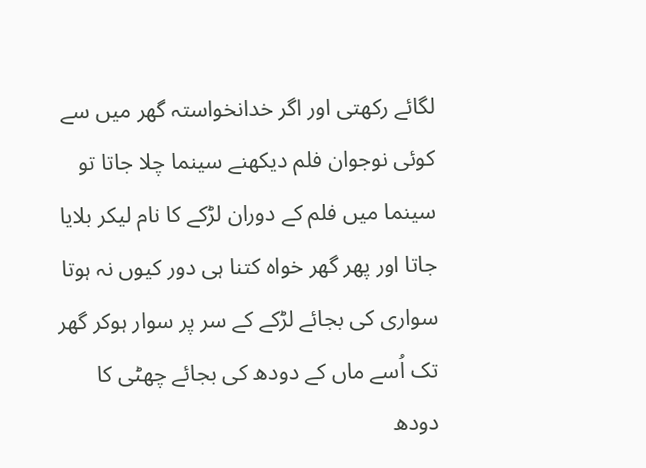لگائے رکھتی اور اگر خدانخواستہ گھر میں سے کوئی نوجوان فلم دیکھنے سینما چلا جاتا تو سینما میں فلم کے دوران لڑکے کا نام لیکر بلایا جاتا اور پھر گھر خواہ کتنا ہی دور کیوں نہ ہوتا سواری کی بجائے لڑکے کے سر پر سوار ہوکر گھر تک اُسے ماں کے دودھ کی بجائے چھٹی کا دودھ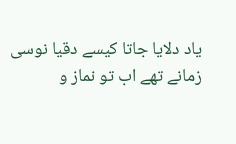یاد دلایا جاتا کیسے دقیا نوسی زمانے تھے اب تو نماز و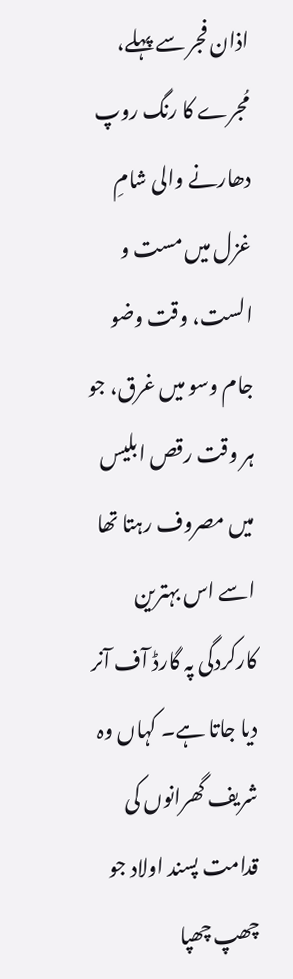اذان فجر سے پہلے، مُجرے کا رنگ روپ دھارنے والی شامِ غزل میں مست و الست، وقت وضو جام وسو میں غرق، جو ہر وقت رقص ابلیس میں مصروف رہتا تھا اسے اس بہترین کارکردگی پہ گارڈ آف آنر دیا جاتا ہے۔ کہاں وہ شریف گھرانوں کی قدامت پسند اولاد جو چھپ چھپا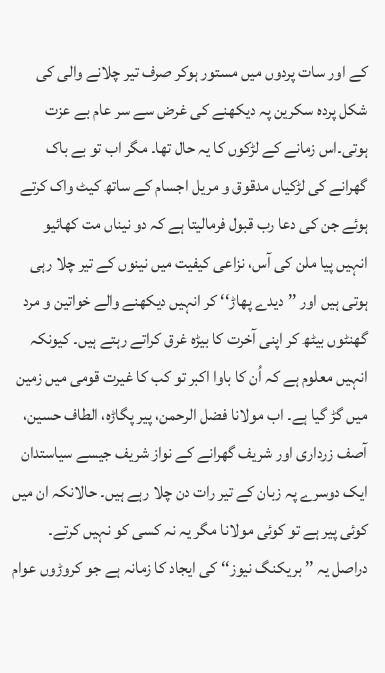کے اور سات پردوں میں مستور ہوکر صرف تیر چلانے والی کی شکل پردہ سکرین پہ دیکھنے کی غرض سے سر عام بے عزت ہوتی۔اس زمانے کے لڑکوں کا یہ حال تھا۔ مگر اب تو بے باک گھرانے کی لڑکیاں مدقوق و مریل اجسام کے ساتھ کیٹ واک کرتے ہوئے جن کی دعا رب قبول فرمالیتا ہے کہ دو نیناں مت کھائیو انہیں پیا ملن کی آس، نزاعی کیفیت میں نینوں کے تیر چلا رہی ہوتی ہیں اور ’’دیدے پھاڑ‘‘ کر انہیں دیکھنے والے خواتین و مرد گھنٹوں بیٹھ کر اپنی آخرت کا بیڑہ غرق کراتے رہتے ہیں۔ کیونکہ انہیں معلوم ہے کہ اُن کا باوا اکبر تو کب کا غیرت قومی میں زمین میں گڑ گیا ہے۔ اب مولانا فضل الرحمن، پیر پگاڑہ، الطاف حسین، آصف زرداری اور شریف گھرانے کے نواز شریف جیسے سیاستدان ایک دوسرے پہ زبان کے تیر رات دن چلا رہے ہیں۔ حالانکہ ان میں کوئی پیر ہے تو کوئی مولانا مگر یہ نہ کسی کو نہیں کرتے۔ دراصل یہ ’’ بریکنگ نیوز‘‘ کی ایجاد کا زمانہ ہے جو کروڑوں عوام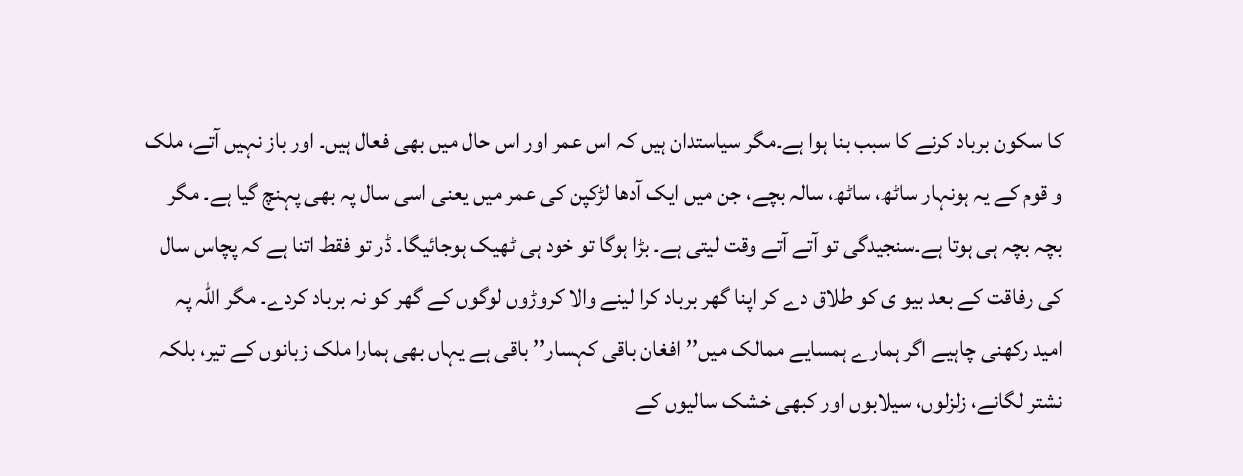کا سکون برباد کرنے کا سبب بنا ہوا ہے۔مگر سیاستدان ہیں کہ اس عمر اور اس حال میں بھی فعال ہیں۔ اور باز نہیں آتے، ملک و قوم کے یہ ہونہار ساٹھ، ساٹھ، سالہ بچے، جن میں ایک آدھا لڑکپن کی عمر میں یعنی اسی سال پہ بھی پہنچ گیا ہے۔ مگر بچہ بچہ ہی ہوتا ہے۔سنجیدگی تو آتے آتے وقت لیتی ہے۔ بڑا ہوگا تو خود ہی ٹھیک ہوجائیگا۔ ڈر تو فقط اتنا ہے کہ پچاس سال کی رفاقت کے بعد بیو ی کو طلاق دے کر اپنا گھر برباد کرا لینے والا کروڑوں لوگوں کے گھر کو نہ برباد کردے۔ مگر اللہ پہ امید رکھنی چاہیے اگر ہمارے ہمسایے ممالک میں’’ افغان باقی کہسار’’ باقی ہے یہاں بھی ہمارا ملک زبانوں کے تیر، بلکہ نشتر لگانے، زلزلوں، سیلابوں اور کبھی خشک سالیوں کے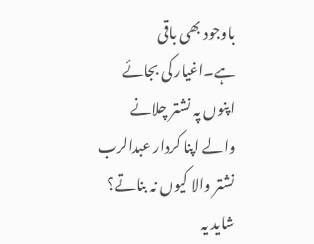باوجود بھی باقی ہے۔اغیار کی بجائے اپنوں پہ نشتر چلانے والے اپنا کردار عبدالرب نشتر والا کیوں نہ بناتے؟ شاید یہ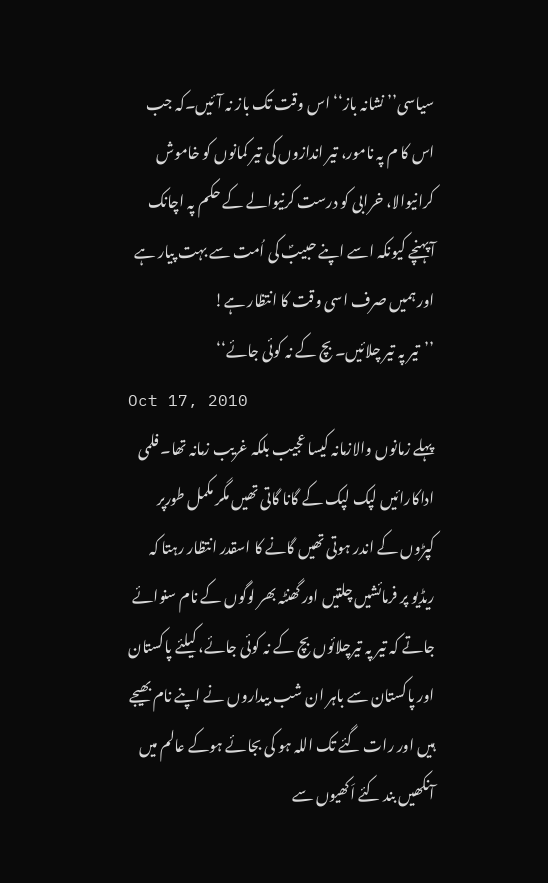سیاسی’’ نشانہ باز‘‘ اس وقت تک باز نہ آئیں۔کہ جب اس کا م پہ نامور، تیر اندازوں کی تیر کمانوں کو خاموش کرانیوالا، خرابی کو درست کرنیوالے کے حکم پہ اچانک آپہنچے کیونکہ اسے اپنے حبیبؐ کی اُمت سے بہت پیار ہے اور ہمیں صرف اسی وقت کا انتظار ہے!
’’تیر پہ تیر چلائیں۔ بچ کے نہ کوئی جائے‘‘
Oct 17, 2010
پہلے زمانوں والازمانہ کیسا عجیب بلکہ غریب زمانہ تھا۔ فلمی اداکارائیں لپک لپک کے گانا گاتی تھیں مگر مکمل طورپر کپڑوں کے اندر ہوتی تھیں گانے کا اسقدر انتظار رہتا کہ ریڈیو پر فرمائشیں چلتیں اور گھنٹہ بھر لوگوں کے نام سنوائے جاتے کہ تیر پہ تیرچلائوں بچ کے نہ کوئی جائے، کیلئے پاکستان اور پاکستان سے باہر ان شب بیداروں نے اپنے نام بھیجے ہیں اور رات گئے تک اللہ ہو کی بجائے ہوکے عالم میں آنکھیں بند کئے اَکھیوں سے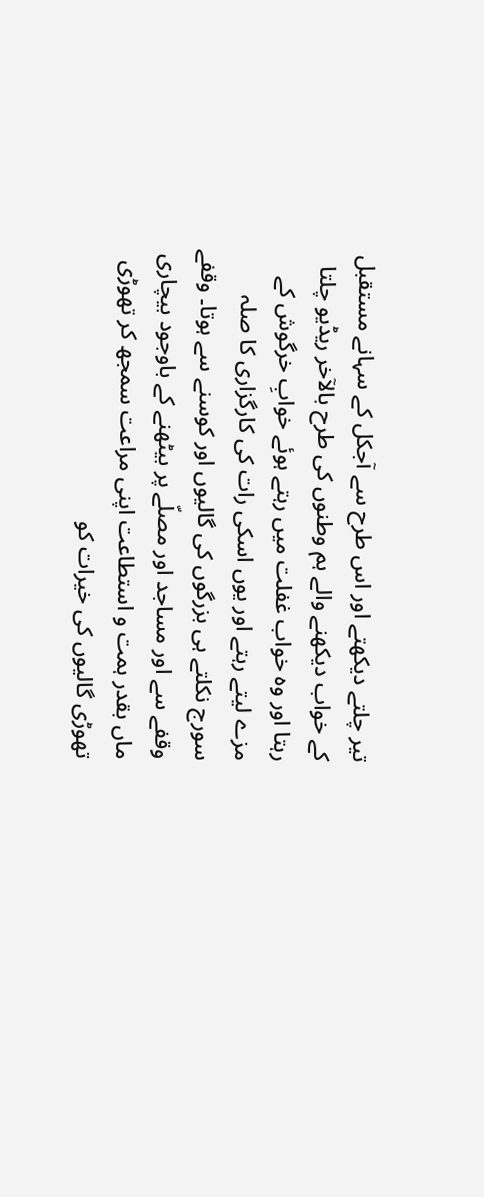تیر چلتے دیکھتے اور اس طرح سے آجکل کے سہانے مستقبل کے خواب دیکھنے والے ہم وطنوں کی طرح بالآخر ریڈیو چلتا رہتا اور وہ خواب غفلت میں رہتے ہوئے خوابِ خرگوش کے مزے لیتے رہتے اور یوں اسکی رات کی کارگزاری کا صلہ سورج نکلتے ہی بزرگوں کی گالیوں اور کوسنے سے ہوتا۔ وقفے وقفے سے اور مساجد اور مصلّے پر بیٹھنے کے باوجود بیچاری ماں بقدر ہمت و استطاعت اپنی مراعت سمجھ کر تھوڑی تھوڑی گالیوں کی خیرات کو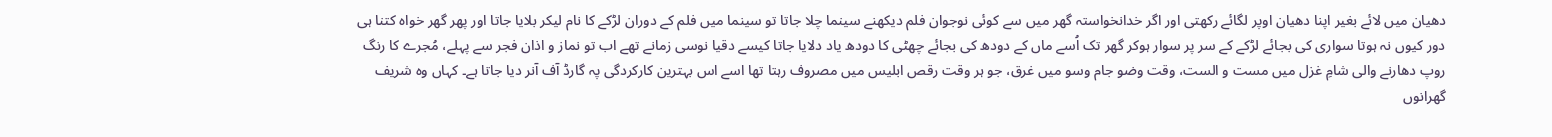دھیان میں لائے بغیر اپنا دھیان اوپر لگائے رکھتی اور اگر خدانخواستہ گھر میں سے کوئی نوجوان فلم دیکھنے سینما چلا جاتا تو سینما میں فلم کے دوران لڑکے کا نام لیکر بلایا جاتا اور پھر گھر خواہ کتنا ہی دور کیوں نہ ہوتا سواری کی بجائے لڑکے کے سر پر سوار ہوکر گھر تک اُسے ماں کے دودھ کی بجائے چھٹی کا دودھ یاد دلایا جاتا کیسے دقیا نوسی زمانے تھے اب تو نماز و اذان فجر سے پہلے، مُجرے کا رنگ روپ دھارنے والی شامِ غزل میں مست و الست، وقت وضو جام وسو میں غرق، جو ہر وقت رقص ابلیس میں مصروف رہتا تھا اسے اس بہترین کارکردگی پہ گارڈ آف آنر دیا جاتا ہے۔ کہاں وہ شریف گھرانوں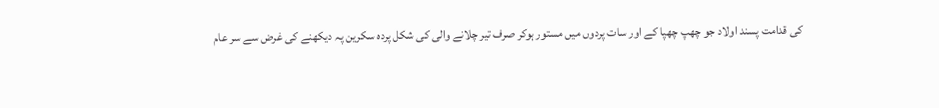کی قدامت پسند اولاد جو چھپ چھپا کے اور سات پردوں میں مستور ہوکر صرف تیر چلانے والی کی شکل پردہ سکرین پہ دیکھنے کی غرض سے سر عام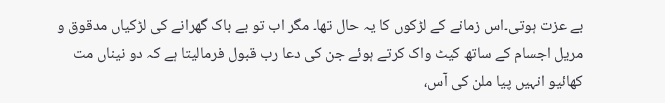بے عزت ہوتی۔اس زمانے کے لڑکوں کا یہ حال تھا۔ مگر اب تو بے باک گھرانے کی لڑکیاں مدقوق و مریل اجسام کے ساتھ کیٹ واک کرتے ہوئے جن کی دعا رب قبول فرمالیتا ہے کہ دو نیناں مت کھائیو انہیں پیا ملن کی آس،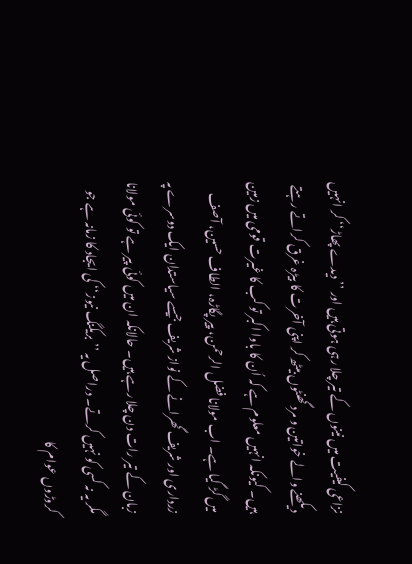نزاعی کیفیت میں نینوں کے تیر چلا رہی ہوتی ہیں اور ’’دیدے پھاڑ‘‘ کر انہیں دیکھنے والے خواتین و مرد گھنٹوں بیٹھ کر اپنی آخرت کا بیڑہ غرق کراتے رہتے ہیں۔ کیونکہ انہیں معلوم ہے کہ اُن کا باوا اکبر تو کب کا غیرت قومی میں زمین میں گڑ گیا ہے۔ اب مولانا فضل الرحمن، پیر پگاڑہ، الطاف حسین، آصف زرداری اور شریف گھرانے کے نواز شریف جیسے سیاستدان ایک دوسرے پہ زبان کے تیر رات دن چلا رہے ہیں۔ حالانکہ ان میں کوئی پیر ہے تو کوئی مولانا مگر یہ نہ کسی کو نہیں کرتے۔ دراصل یہ ’’ بریکنگ نیوز‘‘ کی ایجاد کا زمانہ ہے جو کروڑوں عوام کا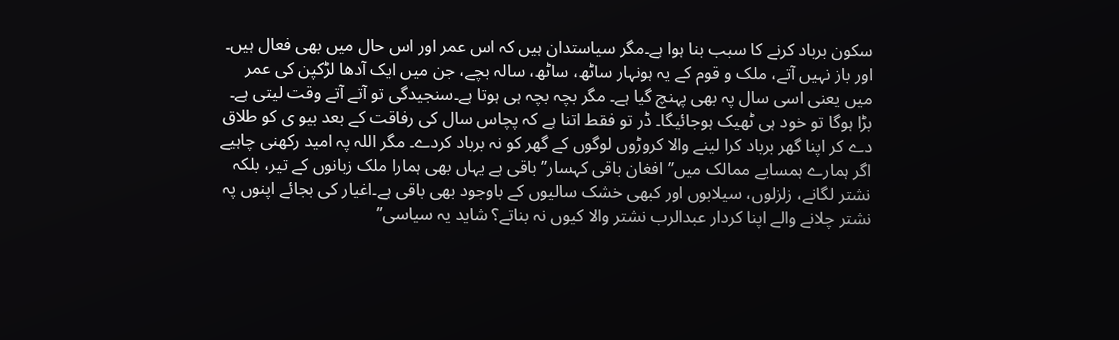سکون برباد کرنے کا سبب بنا ہوا ہے۔مگر سیاستدان ہیں کہ اس عمر اور اس حال میں بھی فعال ہیں۔ اور باز نہیں آتے، ملک و قوم کے یہ ہونہار ساٹھ، ساٹھ، سالہ بچے، جن میں ایک آدھا لڑکپن کی عمر میں یعنی اسی سال پہ بھی پہنچ گیا ہے۔ مگر بچہ بچہ ہی ہوتا ہے۔سنجیدگی تو آتے آتے وقت لیتی ہے۔ بڑا ہوگا تو خود ہی ٹھیک ہوجائیگا۔ ڈر تو فقط اتنا ہے کہ پچاس سال کی رفاقت کے بعد بیو ی کو طلاق دے کر اپنا گھر برباد کرا لینے والا کروڑوں لوگوں کے گھر کو نہ برباد کردے۔ مگر اللہ پہ امید رکھنی چاہیے اگر ہمارے ہمسایے ممالک میں’’ افغان باقی کہسار’’ باقی ہے یہاں بھی ہمارا ملک زبانوں کے تیر، بلکہ نشتر لگانے، زلزلوں، سیلابوں اور کبھی خشک سالیوں کے باوجود بھی باقی ہے۔اغیار کی بجائے اپنوں پہ نشتر چلانے والے اپنا کردار عبدالرب نشتر والا کیوں نہ بناتے؟ شاید یہ سیاسی’’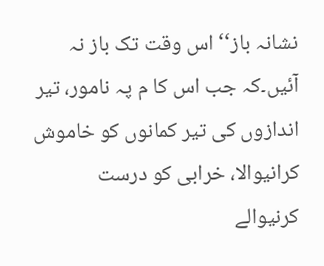نشانہ باز‘‘ اس وقت تک باز نہ آئیں۔کہ جب اس کا م پہ نامور، تیر اندازوں کی تیر کمانوں کو خاموش کرانیوالا، خرابی کو درست کرنیوالے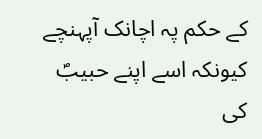کے حکم پہ اچانک آپہنچے کیونکہ اسے اپنے حبیبؐ کی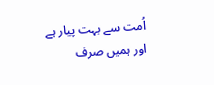اُمت سے بہت پیار ہے اور ہمیں صرف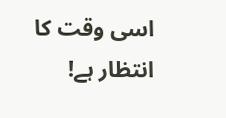اسی وقت کا انتظار ہے!